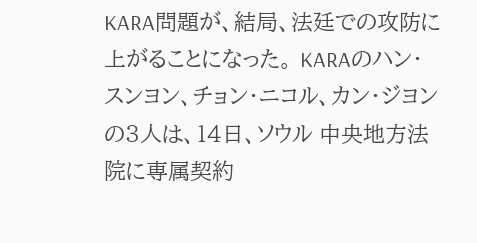KARA問題が、結局、法廷での攻防に上がることになった。 KARAのハン・スンヨン、チョン・ニコル、カン・ジヨンの3人は、14日、ソウル 中央地方法院に専属契約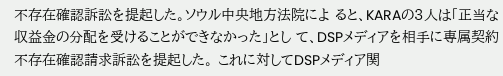不存在確認訴訟を提起した。ソウル中央地方法院によ ると、KARAの3人は「正当な収益金の分配を受けることができなかった」とし て、DSPメディアを相手に専属契約不存在確認請求訴訟を提起した。 これに対してDSPメディア関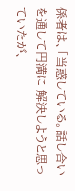係者は、「当惑している。話し合いを通して円満に 解決しようと思っていたが、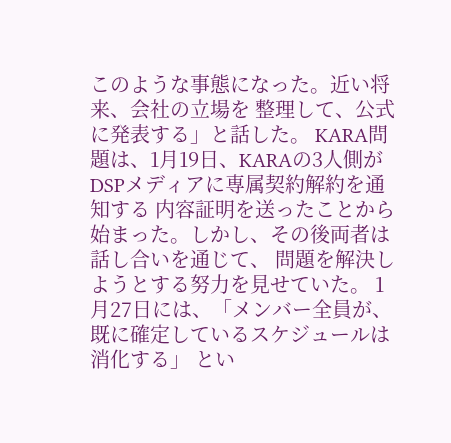このような事態になった。近い将来、会社の立場を 整理して、公式に発表する」と話した。 KARA問題は、1月19日、KARAの3人側がDSPメディアに専属契約解約を通知する 内容証明を送ったことから始まった。しかし、その後両者は話し合いを通じて、 問題を解決しようとする努力を見せていた。 1月27日には、「メンバー全員が、既に確定しているスケジュールは消化する」 とい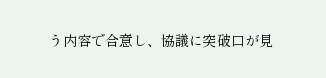う内容で合意し、協議に突破口が見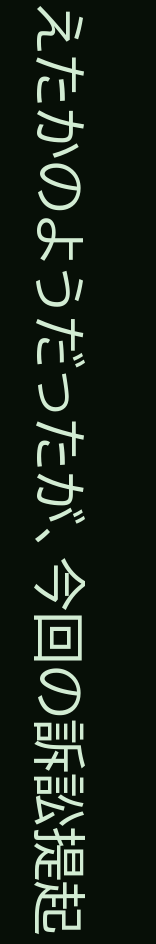えたかのようだったが、今回の訴訟提起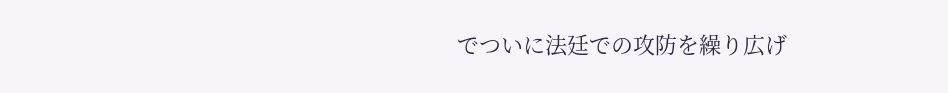でついに法廷での攻防を繰り広げ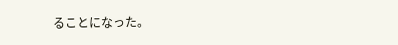ることになった。